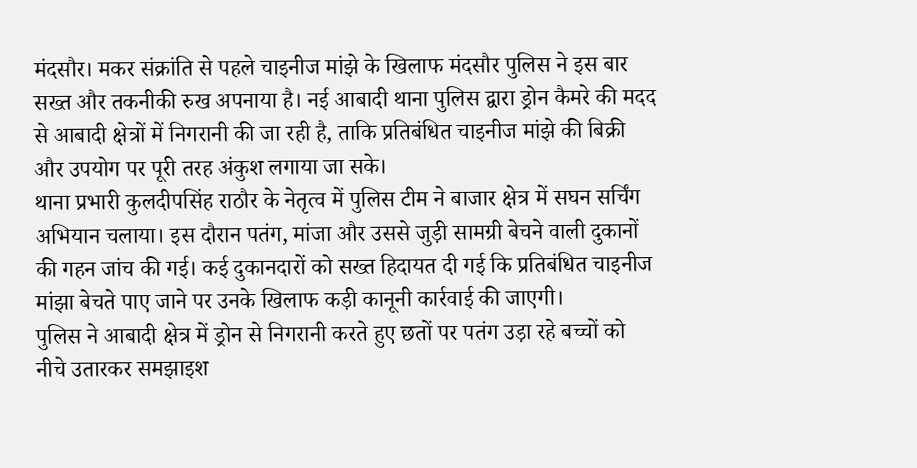मंदसौर। मकर संक्रांति से पहले चाइनीज मांझे के खिलाफ मंदसौर पुलिस ने इस बार सख्त और तकनीकी रुख अपनाया है। नई आबादी थाना पुलिस द्वारा ड्रोन कैमरे की मदद से आबादी क्षेत्रों में निगरानी की जा रही है, ताकि प्रतिबंधित चाइनीज मांझे की बिक्री और उपयोग पर पूरी तरह अंकुश लगाया जा सके।
थाना प्रभारी कुलदीपसिंह राठौर के नेतृत्व में पुलिस टीम ने बाजार क्षेत्र में सघन सर्चिंग अभियान चलाया। इस दौरान पतंग, मांजा और उससे जुड़ी सामग्री बेचने वाली दुकानों की गहन जांच की गई। कई दुकानदारों को सख्त हिदायत दी गई कि प्रतिबंधित चाइनीज मांझा बेचते पाए जाने पर उनके खिलाफ कड़ी कानूनी कार्रवाई की जाएगी।
पुलिस ने आबादी क्षेत्र में ड्रोन से निगरानी करते हुए छतों पर पतंग उड़ा रहे बच्चों को नीचे उतारकर समझाइश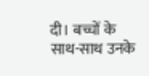दी। बच्चों के साथ-साथ उनके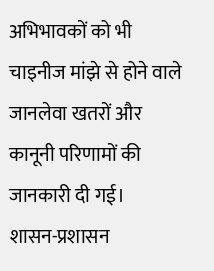अभिभावकों को भी चाइनीज मांझे से होने वाले जानलेवा खतरों और कानूनी परिणामों की जानकारी दी गई।
शासन-प्रशासन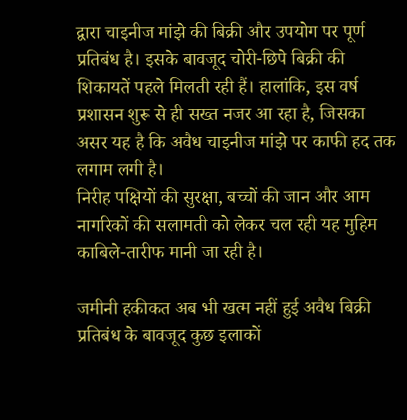द्वारा चाइनीज मांझे की बिक्री और उपयोग पर पूर्ण प्रतिबंध है। इसके बावजूद चोरी-छिपे बिक्री की शिकायतें पहले मिलती रही हैं। हालांकि, इस वर्ष प्रशासन शुरू से ही सख्त नजर आ रहा है, जिसका असर यह है कि अवैध चाइनीज मांझे पर काफी हद तक लगाम लगी है।
निरीह पक्षियों की सुरक्षा, बच्चों की जान और आम नागरिकों की सलामती को लेकर चल रही यह मुहिम काबिले-तारीफ मानी जा रही है।

जमीनी हकीकत अब भी खत्म नहीं हुई अवैध बिक्री
प्रतिबंध के बावजूद कुछ इलाकों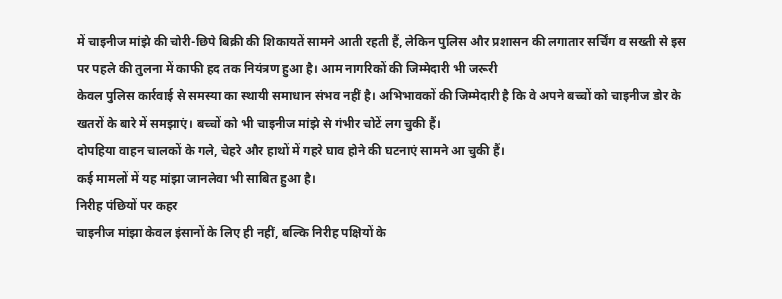में चाइनीज मांझे की चोरी-छिपे बिक्री की शिकायतें सामने आती रहती हैं, लेकिन पुलिस और प्रशासन की लगातार सर्चिंग व सख्ती से इस पर पहले की तुलना में काफी हद तक नियंत्रण हुआ है। आम नागरिकों की जिम्मेदारी भी जरूरी
केवल पुलिस कार्रवाई से समस्या का स्थायी समाधान संभव नहीं है। अभिभावकों की जिम्मेदारी है कि वे अपने बच्चों को चाइनीज डोर के खतरों के बारे में समझाएं। बच्चों को भी चाइनीज मांझे से गंभीर चोटें लग चुकी हैं।
दोपहिया वाहन चालकों के गले, चेहरे और हाथों में गहरे घाव होने की घटनाएं सामने आ चुकी हैं।
कई मामलों में यह मांझा जानलेवा भी साबित हुआ है।
निरीह पंछियों पर कहर
चाइनीज मांझा केवल इंसानों के लिए ही नहीं, बल्कि निरीह पक्षियों के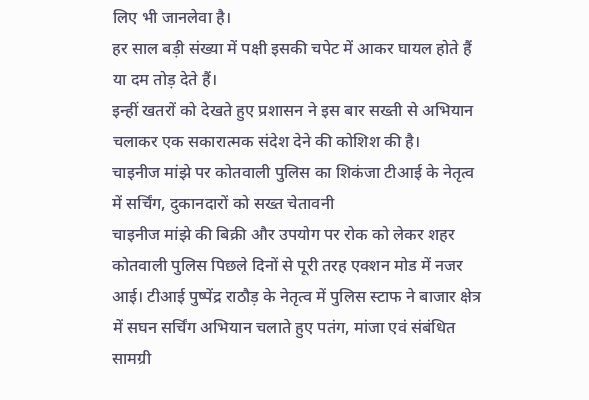लिए भी जानलेवा है।
हर साल बड़ी संख्या में पक्षी इसकी चपेट में आकर घायल होते हैं या दम तोड़ देते हैं।
इन्हीं खतरों को देखते हुए प्रशासन ने इस बार सख्ती से अभियान चलाकर एक सकारात्मक संदेश देने की कोशिश की है।
चाइनीज मांझे पर कोतवाली पुलिस का शिकंजा टीआई के नेतृत्व में सर्चिंग, दुकानदारों को सख्त चेतावनी
चाइनीज मांझे की बिक्री और उपयोग पर रोक को लेकर शहर कोतवाली पुलिस पिछले दिनों से पूरी तरह एक्शन मोड में नजर आई। टीआई पुष्पेंद्र राठौड़ के नेतृत्व में पुलिस स्टाफ ने बाजार क्षेत्र में सघन सर्चिंग अभियान चलाते हुए पतंग, मांजा एवं संबंधित सामग्री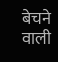बेचने वाली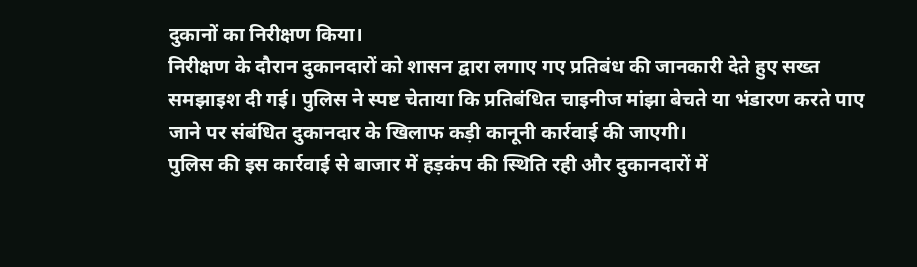दुकानों का निरीक्षण किया।
निरीक्षण के दौरान दुकानदारों को शासन द्वारा लगाए गए प्रतिबंध की जानकारी देते हुए सख्त समझाइश दी गई। पुलिस ने स्पष्ट चेताया कि प्रतिबंधित चाइनीज मांझा बेचते या भंडारण करते पाए जाने पर संबंधित दुकानदार के खिलाफ कड़ी कानूनी कार्रवाई की जाएगी।
पुलिस की इस कार्रवाई से बाजार में हड़कंप की स्थिति रही और दुकानदारों में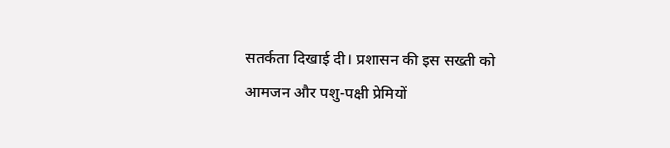सतर्कता दिखाई दी। प्रशासन की इस सख्ती को आमजन और पशु-पक्षी प्रेमियों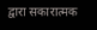द्वारा सकारात्मक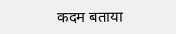कदम बताया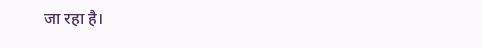जा रहा है।